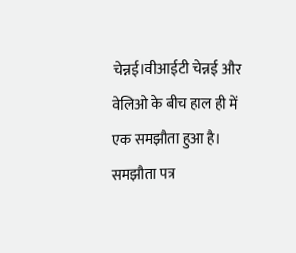चेन्नई।वीआईटी चेन्नई और वेलिओ के बीच हाल ही में एक समझौता हुआ है। समझौता पत्र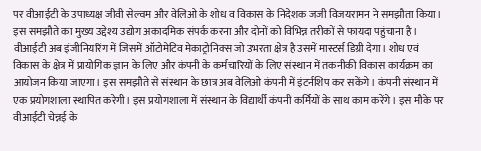पर वीआईटी के उपाध्यक्ष जीवी सेल्वम और वेलिओ के शोध व विकास के निदेशक जजी विजयरामन ने समझौता किया। इस समझौते का मुख्य उद्देश्य उद्योग अकादमिक संपर्क करना और दोनों को विभिन्न तरीकों से फायदा पहुंचाना है।
वीआईटी अब इंजीनियरिंग में जिसमें ऑटोमेटिव मेकाट्रोनिक्स जो उभरता क्षेत्र है उसमें मास्टर्स डिग्री देगा। शोध एवं विकास के क्षेत्र में प्रायोगिक ज्ञान के लिए और कंपनी के कर्मचारियों के लिए संस्थान में तकनीकी विकास कार्यक्रम का आयोजन किया जाएगा। इस समझौते से संस्थान के छात्र अब वेलिओ कंपनी में इंटर्नशिप कर सकेंगे। कंपनी संस्थान में एक प्रयोगशाला स्थापित करेगी। इस प्रयोगशाला में संस्थान के विद्यार्थी कंपनी कर्मियों के साथ काम करेंगे। इस मौके पर वीआईटी चेन्नई के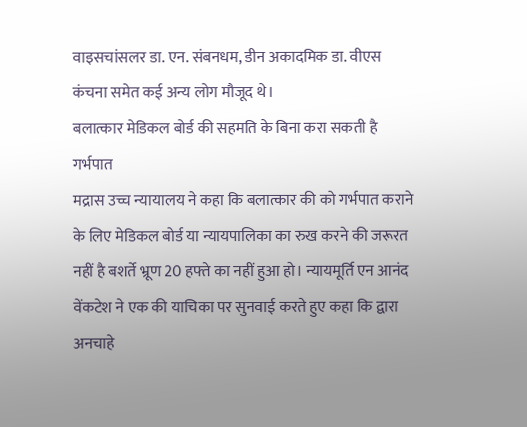वाइसचांसलर डा. एन. संबनधम, डीन अकादमिक डा. वीएस कंचना समेत कई अन्य लोग मौजूद थे।
बलात्कार मेडिकल बोर्ड की सहमति के बिना करा सकती है गर्भपात
मद्रास उच्च न्यायालय ने कहा कि बलात्कार की को गर्भपात कराने के लिए मेडिकल बोर्ड या न्यायपालिका का रुख करने की जरूरत नहीं है बशर्ते भ्रूण 20 हफ्ते का नहीं हुआ हो। न्यायमूर्ति एन आनंद वेंकटेश ने एक की याचिका पर सुनवाई करते हुए कहा कि द्वारा अनचाहे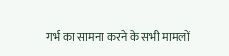गर्भ का सामना करने के सभी मामलों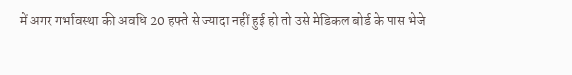में अगर गर्भावस्था की अवधि 20 हफ्ते से ज्यादा नहीं हुई हो तो उसे मेडिकल बोर्ड के पास भेजे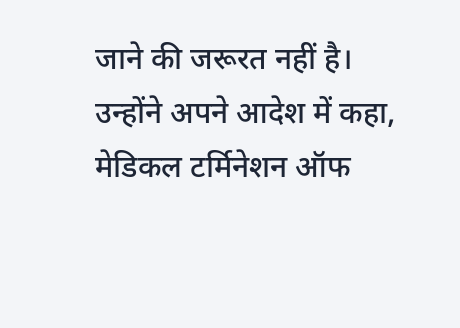जाने की जरूरत नहीं है। उन्होंने अपने आदेश में कहा, मेडिकल टर्मिनेशन ऑफ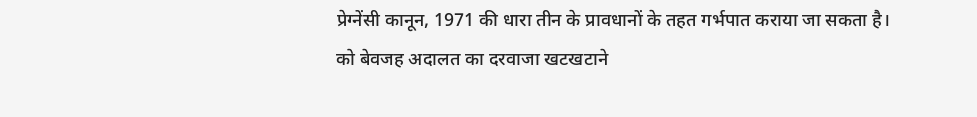प्रेग्नेंसी कानून, 1971 की धारा तीन के प्रावधानों के तहत गर्भपात कराया जा सकता है। को बेवजह अदालत का दरवाजा खटखटाने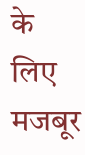के लिए मजबूर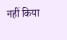नहीं किया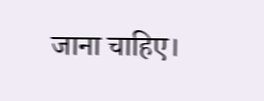जाना चाहिए।